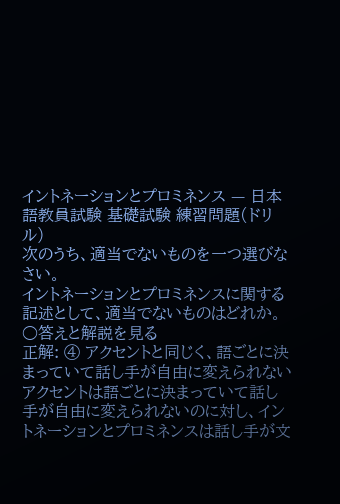イントネーションとプロミネンス — 日本語教員試験 基礎試験 練習問題(ドリル)
次のうち、適当でないものを一つ選びなさい。
イントネーションとプロミネンスに関する記述として、適当でないものはどれか。
○答えと解説を見る
正解: ④ アクセントと同じく、語ごとに決まっていて話し手が自由に変えられない
アクセントは語ごとに決まっていて話し手が自由に変えられないのに対し、イントネーションとプロミネンスは話し手が文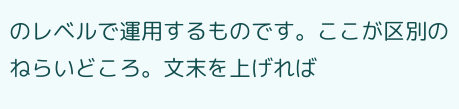のレベルで運用するものです。ここが区別のねらいどころ。文末を上げれば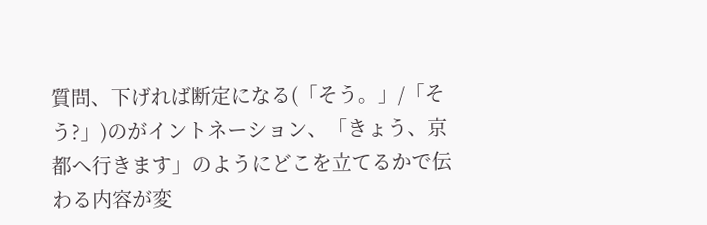質問、下げれば断定になる(「そう。」/「そう?」)のがイントネーション、「きょう、京都へ行きます」のようにどこを立てるかで伝わる内容が変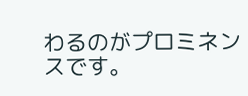わるのがプロミネンスです。